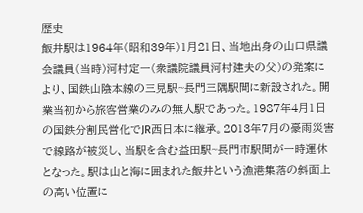歴史
飯井駅は1964年(昭和39年)1月21日、当地出身の山口県議会議員(当時)河村定一(衆議院議員河村建夫の父)の発案により、国鉄山陰本線の三見駅~長門三隅駅間に新設された。開業当初から旅客営業のみの無人駅であった。1987年4月1日の国鉄分割民営化でJR西日本に継承。2013年7月の豪雨災害で線路が被災し、当駅を含む益田駅~長門市駅間が一時運休となった。駅は山と海に囲まれた飯井という漁港集落の斜面上の高い位置に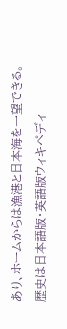あり、ホームからは漁港と日本海を一望できる。
歴史は日本語版・英語版ウィキペディ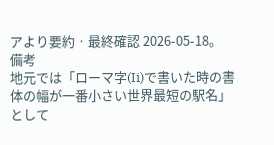アより要約 · 最終確認 2026-05-18。
備考
地元では「ローマ字(Ii)で書いた時の書体の幅が一番小さい世界最短の駅名」として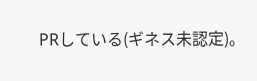PRしている(ギネス未認定)。